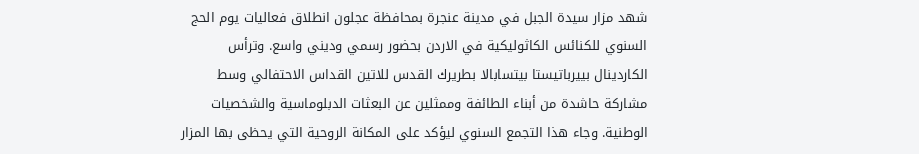شهد مزار سيدة الجبل في مدينة عنجرة بمحافظة عجلون انطلاق فعاليات يوم الحج السنوي للكنائس الكاثوليكية في الاردن بحضور رسمي وديني واسع. وترأس الكاردينال بييرباتيستا بيتسابالا بطريرك القدس للاتين القداس الاحتفالي وسط مشاركة حاشدة من أبناء الطائفة وممثلين عن البعثات الدبلوماسية والشخصيات الوطنية. وجاء هذا التجمع السنوي ليؤكد على المكانة الروحية التي يحظى بها المزار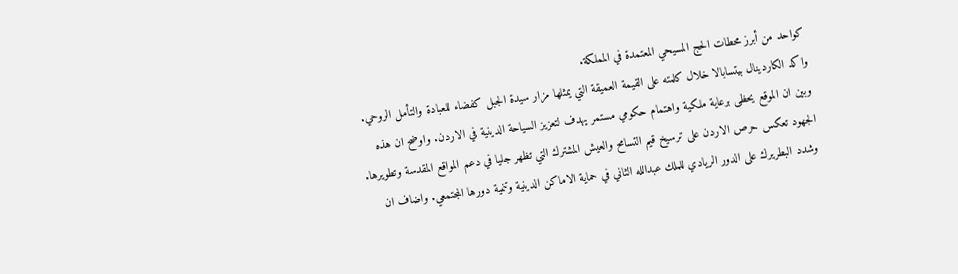كواحد من أبرز محطات الحج المسيحي المعتمدة في المملكة.
واكد الكاردينال بيتسابالا خلال كلمته على القيمة العميقة التي يمثلها مزار سيدة الجبل كفضاء للعبادة والتأمل الروحي. وبين ان الموقع يحظى برعاية ملكية واهتمام حكومي مستمر يهدف لتعزيز السياحة الدينية في الاردن. واوضح ان هذه الجهود تعكس حرص الاردن على ترسيخ قيم التسامح والعيش المشترك التي تظهر جليا في دعم المواقع المقدسة وتطويرها.
وشدد البطريرك على الدور الريادي للملك عبدالله الثاني في حماية الاماكن الدينية وتنمية دورها المجتمعي. واضاف ان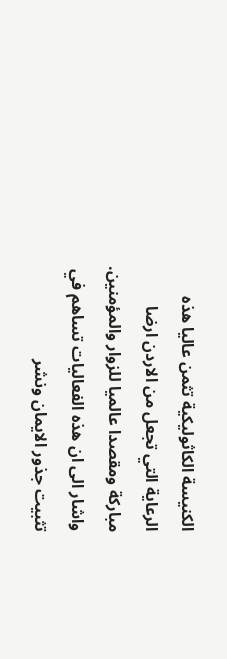الكنيسة الكاثوليكية تثمن عاليا هذه الرعاية التي تجعل من الاردن ارضا مباركة ومقصدا عالميا للزوار والمؤمنين. واشار الى ان هذه الفعاليات تساهم في تثبيت جذور الايمان ونشر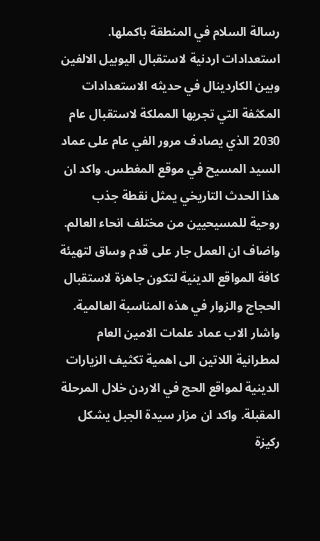رسالة السلام في المنطقة باكملها.
استعدادات اردنية لاستقبال اليوبيل الالفين
وبين الكاردينال في حديثه الاستعدادات المكثفة التي تجريها المملكة لاستقبال عام 2030 الذي يصادف مرور الفي عام على عماد السيد المسيح في موقع المغطس. واكد ان هذا الحدث التاريخي يمثل نقطة جذب روحية للمسيحيين من مختلف انحاء العالم. واضاف ان العمل جار على قدم وساق لتهيئة كافة المواقع الدينية لتكون جاهزة لاستقبال الحجاج والزوار في هذه المناسبة العالمية.
واشار الاب عماد علمات الامين العام لمطرانية اللاتين الى اهمية تكثيف الزيارات الدينية لمواقع الحج في الاردن خلال المرحلة المقبلة. واكد ان مزار سيدة الجبل يشكل ركيزة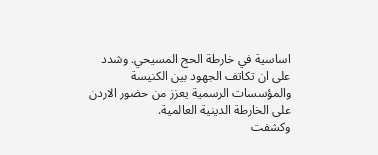اساسية في خارطة الحج المسيحي. وشدد على ان تكاتف الجهود بين الكنيسة والمؤسسات الرسمية يعزز من حضور الاردن على الخارطة الدينية العالمية.
وكشفت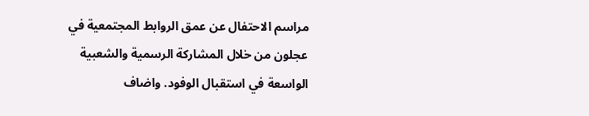مراسم الاحتفال عن عمق الروابط المجتمعية في عجلون من خلال المشاركة الرسمية والشعبية الواسعة في استقبال الوفود. واضاف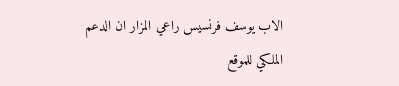الاب يوسف فرنسيس راعي المزار ان الدعم الملكي للموقع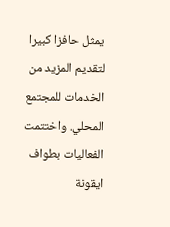يمثل حافزا كبيرا لتقديم المزيد من الخدمات للمجتمع المحلي. واختتمت الفعاليات بطواف ايقونة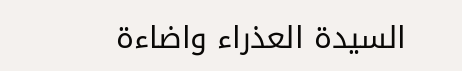السيدة العذراء واضاءة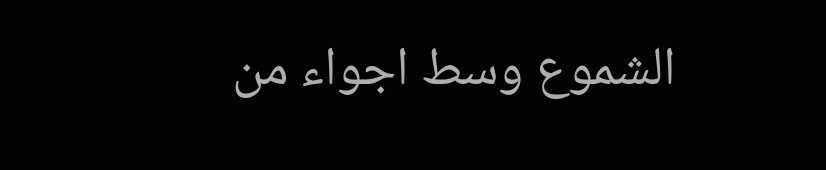الشموع وسط اجواء من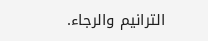الترانيم والرجاء.